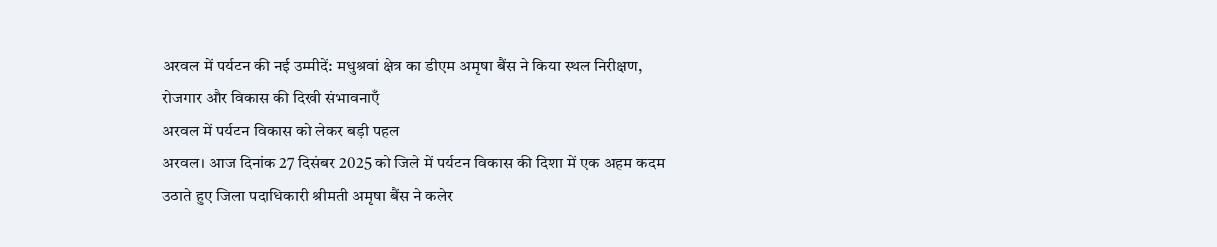अरवल में पर्यटन की नई उम्मीदें: मधुश्रवां क्षेत्र का डीएम अमृषा बैंस ने किया स्थल निरीक्षण, रोजगार और विकास की दिखी संभावनाएँ
अरवल में पर्यटन विकास को लेकर बड़ी पहल
अरवल। आज दिनांक 27 दिसंबर 2025 को जिले में पर्यटन विकास की दिशा में एक अहम कदम उठाते हुए जिला पदाधिकारी श्रीमती अमृषा बैंस ने कलेर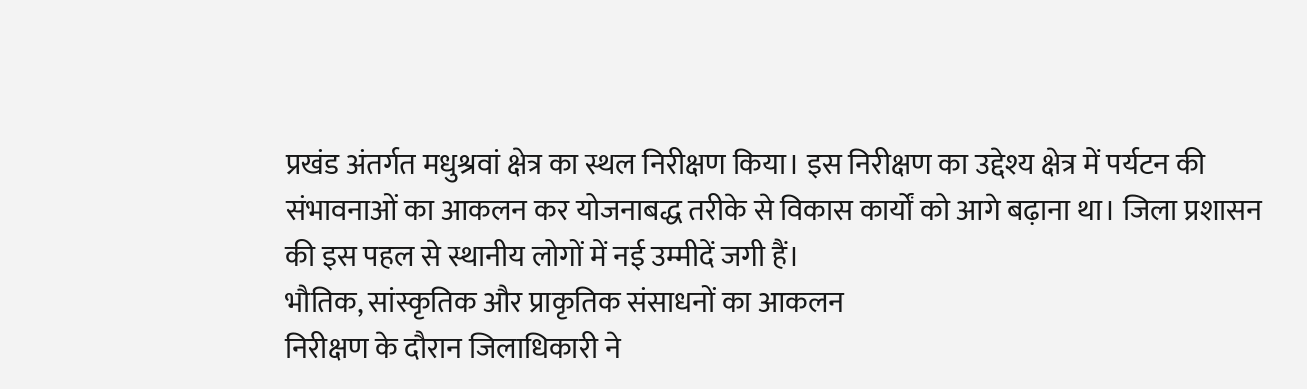प्रखंड अंतर्गत मधुश्रवां क्षेत्र का स्थल निरीक्षण किया। इस निरीक्षण का उद्देश्य क्षेत्र में पर्यटन की संभावनाओं का आकलन कर योजनाबद्ध तरीके से विकास कार्यों को आगे बढ़ाना था। जिला प्रशासन की इस पहल से स्थानीय लोगों में नई उम्मीदें जगी हैं।
भौतिक, सांस्कृतिक और प्राकृतिक संसाधनों का आकलन
निरीक्षण के दौरान जिलाधिकारी ने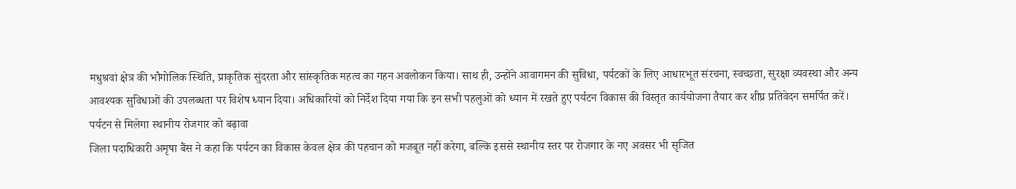मधुश्रवां क्षेत्र की भौगोलिक स्थिति, प्राकृतिक सुंदरता और सांस्कृतिक महत्व का गहन अवलोकन किया। साथ ही, उन्होंने आवागमन की सुविधा, पर्यटकों के लिए आधारभूत संरचना, स्वच्छता, सुरक्षा व्यवस्था और अन्य आवश्यक सुविधाओं की उपलब्धता पर विशेष ध्यान दिया। अधिकारियों को निर्देश दिया गया कि इन सभी पहलुओं को ध्यान में रखते हुए पर्यटन विकास की विस्तृत कार्ययोजना तैयार कर शीघ्र प्रतिवेदन समर्पित करें।
पर्यटन से मिलेगा स्थानीय रोजगार को बढ़ावा
जिला पदाधिकारी अमृषा बैंस ने कहा कि पर्यटन का विकास केवल क्षेत्र की पहचान को मजबूत नहीं करेगा, बल्कि इससे स्थानीय स्तर पर रोजगार के नए अवसर भी सृजित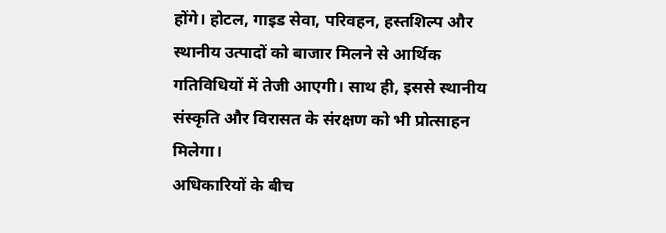होंगे। होटल, गाइड सेवा, परिवहन, हस्तशिल्प और स्थानीय उत्पादों को बाजार मिलने से आर्थिक गतिविधियों में तेजी आएगी। साथ ही, इससे स्थानीय संस्कृति और विरासत के संरक्षण को भी प्रोत्साहन मिलेगा।
अधिकारियों के बीच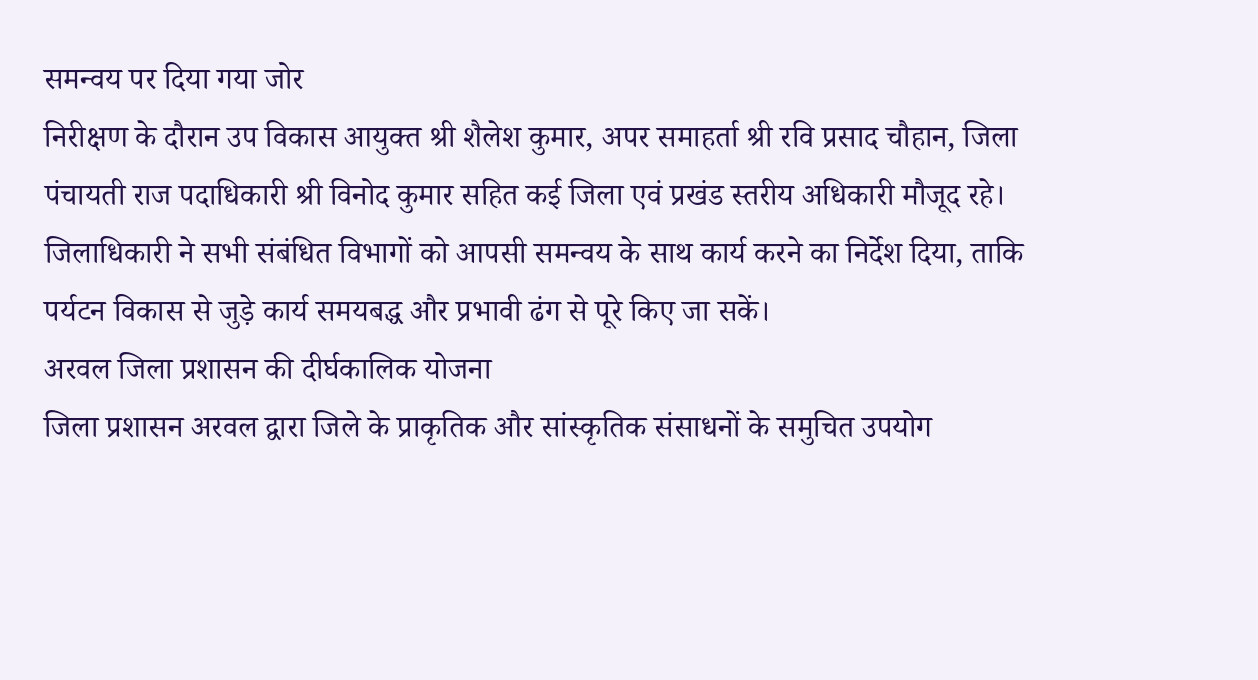समन्वय पर दिया गया जोर
निरीक्षण के दौरान उप विकास आयुक्त श्री शैलेश कुमार, अपर समाहर्ता श्री रवि प्रसाद चौहान, जिला पंचायती राज पदाधिकारी श्री विनोद कुमार सहित कई जिला एवं प्रखंड स्तरीय अधिकारी मौजूद रहे। जिलाधिकारी ने सभी संबंधित विभागों को आपसी समन्वय के साथ कार्य करने का निर्देश दिया, ताकि पर्यटन विकास से जुड़े कार्य समयबद्ध और प्रभावी ढंग से पूरे किए जा सकें।
अरवल जिला प्रशासन की दीर्घकालिक योजना
जिला प्रशासन अरवल द्वारा जिले के प्राकृतिक और सांस्कृतिक संसाधनों के समुचित उपयोग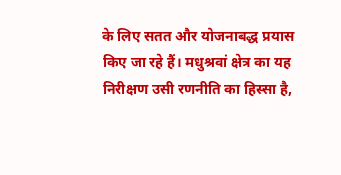के लिए सतत और योजनाबद्ध प्रयास किए जा रहे हैं। मधुश्रवां क्षेत्र का यह निरीक्षण उसी रणनीति का हिस्सा है,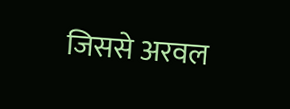जिससे अरवल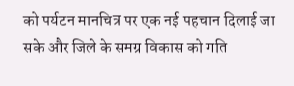को पर्यटन मानचित्र पर एक नई पहचान दिलाई जा सके और जिले के समग्र विकास को गति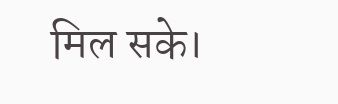मिल सके।